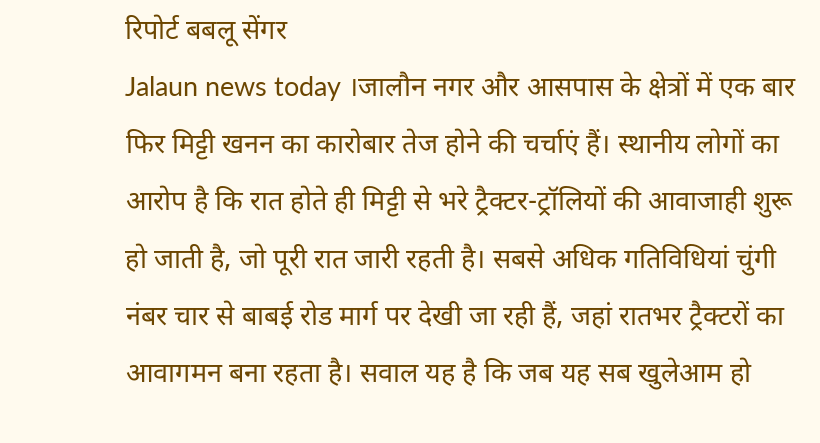रिपोर्ट बबलू सेंगर
Jalaun news today ।जालौन नगर और आसपास के क्षेत्रों में एक बार फिर मिट्टी खनन का कारोबार तेज होने की चर्चाएं हैं। स्थानीय लोगों का आरोप है कि रात होते ही मिट्टी से भरे ट्रैक्टर-ट्रॉलियों की आवाजाही शुरू हो जाती है, जो पूरी रात जारी रहती है। सबसे अधिक गतिविधियां चुंगी नंबर चार से बाबई रोड मार्ग पर देखी जा रही हैं, जहां रातभर ट्रैक्टरों का आवागमन बना रहता है। सवाल यह है कि जब यह सब खुलेआम हो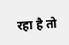रहा है तो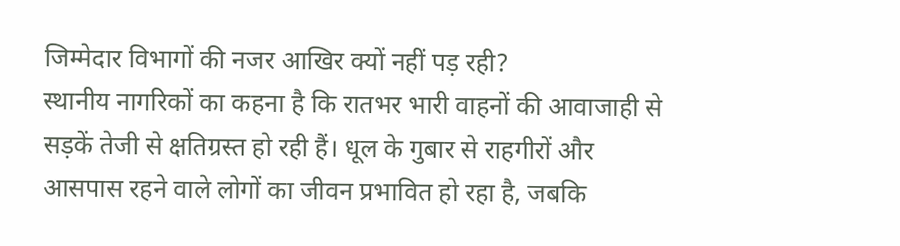जिम्मेदार विभागों की नजर आखिर क्यों नहीं पड़ रही?
स्थानीय नागरिकों का कहना है कि रातभर भारी वाहनों की आवाजाही से सड़कें तेजी से क्षतिग्रस्त हो रही हैं। धूल के गुबार से राहगीरों और आसपास रहने वाले लोगों का जीवन प्रभावित हो रहा है, जबकि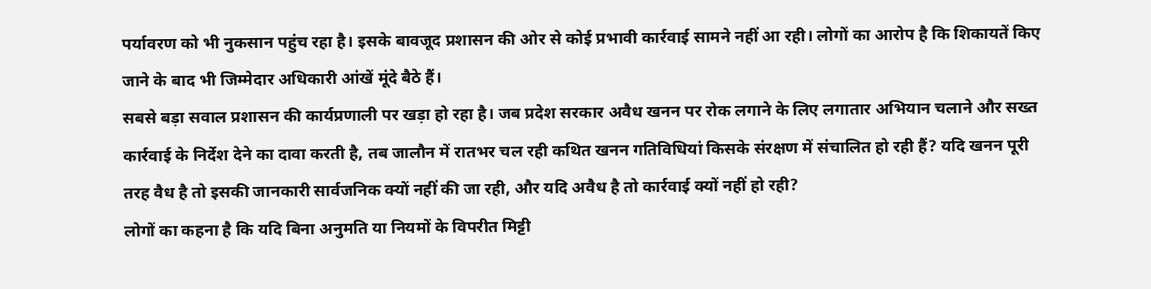पर्यावरण को भी नुकसान पहुंच रहा है। इसके बावजूद प्रशासन की ओर से कोई प्रभावी कार्रवाई सामने नहीं आ रही। लोगों का आरोप है कि शिकायतें किए जाने के बाद भी जिम्मेदार अधिकारी आंखें मूंदे बैठे हैं।
सबसे बड़ा सवाल प्रशासन की कार्यप्रणाली पर खड़ा हो रहा है। जब प्रदेश सरकार अवैध खनन पर रोक लगाने के लिए लगातार अभियान चलाने और सख्त कार्रवाई के निर्देश देने का दावा करती है, तब जालौन में रातभर चल रही कथित खनन गतिविधियां किसके संरक्षण में संचालित हो रही हैं? यदि खनन पूरी तरह वैध है तो इसकी जानकारी सार्वजनिक क्यों नहीं की जा रही, और यदि अवैध है तो कार्रवाई क्यों नहीं हो रही?
लोगों का कहना है कि यदि बिना अनुमति या नियमों के विपरीत मिट्टी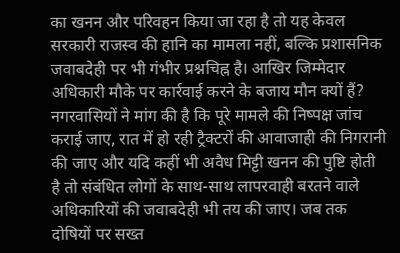का खनन और परिवहन किया जा रहा है तो यह केवल सरकारी राजस्व की हानि का मामला नहीं, बल्कि प्रशासनिक जवाबदेही पर भी गंभीर प्रश्नचिह्न है। आखिर जिम्मेदार अधिकारी मौके पर कार्रवाई करने के बजाय मौन क्यों हैं?
नगरवासियों ने मांग की है कि पूरे मामले की निष्पक्ष जांच कराई जाए, रात में हो रही ट्रैक्टरों की आवाजाही की निगरानी की जाए और यदि कहीं भी अवैध मिट्टी खनन की पुष्टि होती है तो संबंधित लोगों के साथ-साथ लापरवाही बरतने वाले अधिकारियों की जवाबदेही भी तय की जाए। जब तक दोषियों पर सख्त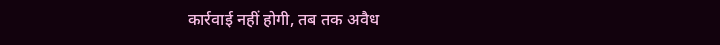कार्रवाई नहीं होगी, तब तक अवैध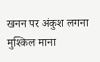खनन पर अंकुश लगना मुश्किल माना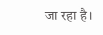जा रहा है।